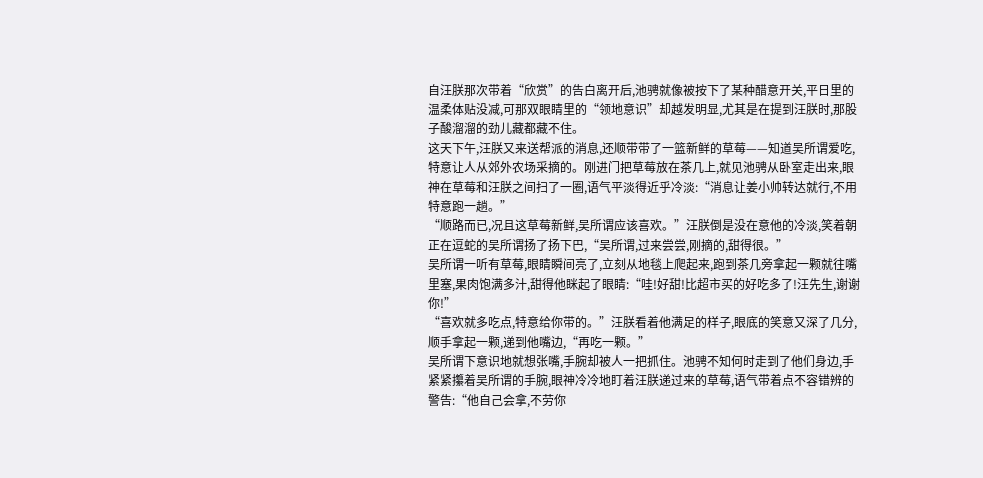自汪朕那次带着“欣赏”的告白离开后,池骋就像被按下了某种醋意开关,平日里的温柔体贴没减,可那双眼睛里的“领地意识”却越发明显,尤其是在提到汪朕时,那股子酸溜溜的劲儿藏都藏不住。
这天下午,汪朕又来送帮派的消息,还顺带带了一篮新鲜的草莓——知道吴所谓爱吃,特意让人从郊外农场采摘的。刚进门把草莓放在茶几上,就见池骋从卧室走出来,眼神在草莓和汪朕之间扫了一圈,语气平淡得近乎冷淡:“消息让姜小帅转达就行,不用特意跑一趟。”
“顺路而已,况且这草莓新鲜,吴所谓应该喜欢。”汪朕倒是没在意他的冷淡,笑着朝正在逗蛇的吴所谓扬了扬下巴,“吴所谓,过来尝尝,刚摘的,甜得很。”
吴所谓一听有草莓,眼睛瞬间亮了,立刻从地毯上爬起来,跑到茶几旁拿起一颗就往嘴里塞,果肉饱满多汁,甜得他眯起了眼睛:“哇!好甜!比超市买的好吃多了!汪先生,谢谢你!”
“喜欢就多吃点,特意给你带的。”汪朕看着他满足的样子,眼底的笑意又深了几分,顺手拿起一颗,递到他嘴边,“再吃一颗。”
吴所谓下意识地就想张嘴,手腕却被人一把抓住。池骋不知何时走到了他们身边,手紧紧攥着吴所谓的手腕,眼神冷冷地盯着汪朕递过来的草莓,语气带着点不容错辨的警告:“他自己会拿,不劳你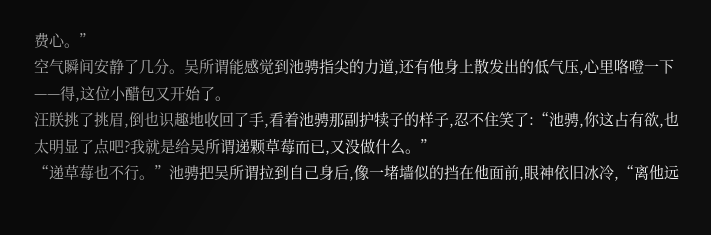费心。”
空气瞬间安静了几分。吴所谓能感觉到池骋指尖的力道,还有他身上散发出的低气压,心里咯噔一下——得,这位小醋包又开始了。
汪朕挑了挑眉,倒也识趣地收回了手,看着池骋那副护犊子的样子,忍不住笑了:“池骋,你这占有欲,也太明显了点吧?我就是给吴所谓递颗草莓而已,又没做什么。”
“递草莓也不行。”池骋把吴所谓拉到自己身后,像一堵墙似的挡在他面前,眼神依旧冰冷,“离他远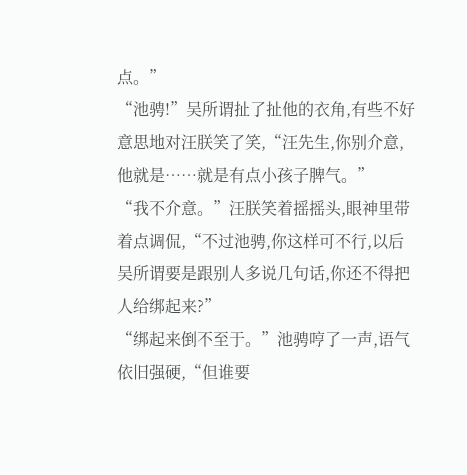点。”
“池骋!”吴所谓扯了扯他的衣角,有些不好意思地对汪朕笑了笑,“汪先生,你别介意,他就是……就是有点小孩子脾气。”
“我不介意。”汪朕笑着摇摇头,眼神里带着点调侃,“不过池骋,你这样可不行,以后吴所谓要是跟别人多说几句话,你还不得把人给绑起来?”
“绑起来倒不至于。”池骋哼了一声,语气依旧强硬,“但谁要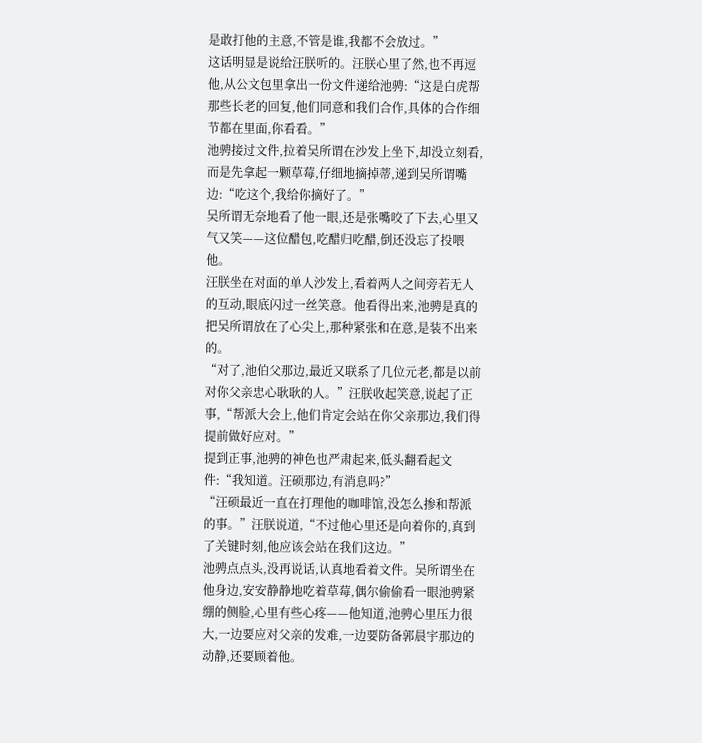是敢打他的主意,不管是谁,我都不会放过。”
这话明显是说给汪朕听的。汪朕心里了然,也不再逗他,从公文包里拿出一份文件递给池骋:“这是白虎帮那些长老的回复,他们同意和我们合作,具体的合作细节都在里面,你看看。”
池骋接过文件,拉着吴所谓在沙发上坐下,却没立刻看,而是先拿起一颗草莓,仔细地摘掉蒂,递到吴所谓嘴边:“吃这个,我给你摘好了。”
吴所谓无奈地看了他一眼,还是张嘴咬了下去,心里又气又笑——这位醋包,吃醋归吃醋,倒还没忘了投喂他。
汪朕坐在对面的单人沙发上,看着两人之间旁若无人的互动,眼底闪过一丝笑意。他看得出来,池骋是真的把吴所谓放在了心尖上,那种紧张和在意,是装不出来的。
“对了,池伯父那边,最近又联系了几位元老,都是以前对你父亲忠心耿耿的人。”汪朕收起笑意,说起了正事,“帮派大会上,他们肯定会站在你父亲那边,我们得提前做好应对。”
提到正事,池骋的神色也严肃起来,低头翻看起文件:“我知道。汪硕那边,有消息吗?”
“汪硕最近一直在打理他的咖啡馆,没怎么掺和帮派的事。”汪朕说道,“不过他心里还是向着你的,真到了关键时刻,他应该会站在我们这边。”
池骋点点头,没再说话,认真地看着文件。吴所谓坐在他身边,安安静静地吃着草莓,偶尔偷偷看一眼池骋紧绷的侧脸,心里有些心疼——他知道,池骋心里压力很大,一边要应对父亲的发难,一边要防备郭晨宇那边的动静,还要顾着他。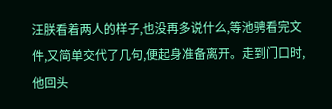汪朕看着两人的样子,也没再多说什么,等池骋看完文件,又简单交代了几句,便起身准备离开。走到门口时,他回头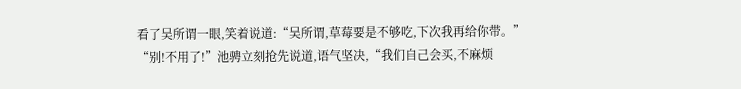看了吴所谓一眼,笑着说道:“吴所谓,草莓要是不够吃,下次我再给你带。”
“别!不用了!”池骋立刻抢先说道,语气坚决,“我们自己会买,不麻烦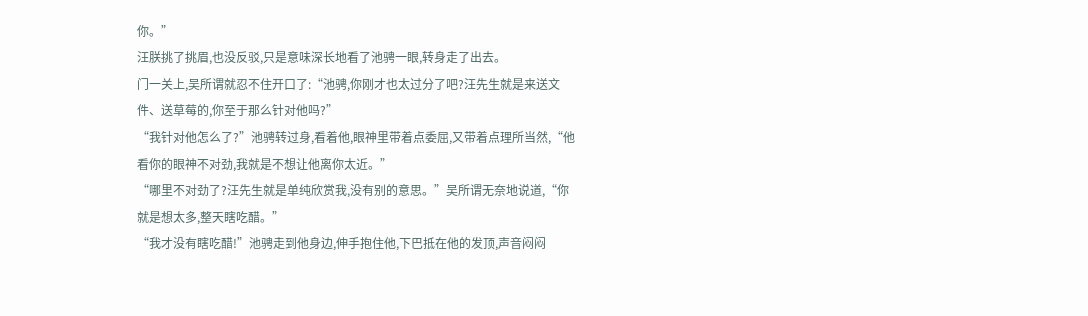你。”
汪朕挑了挑眉,也没反驳,只是意味深长地看了池骋一眼,转身走了出去。
门一关上,吴所谓就忍不住开口了:“池骋,你刚才也太过分了吧?汪先生就是来送文件、送草莓的,你至于那么针对他吗?”
“我针对他怎么了?”池骋转过身,看着他,眼神里带着点委屈,又带着点理所当然,“他看你的眼神不对劲,我就是不想让他离你太近。”
“哪里不对劲了?汪先生就是单纯欣赏我,没有别的意思。”吴所谓无奈地说道,“你就是想太多,整天瞎吃醋。”
“我才没有瞎吃醋!”池骋走到他身边,伸手抱住他,下巴抵在他的发顶,声音闷闷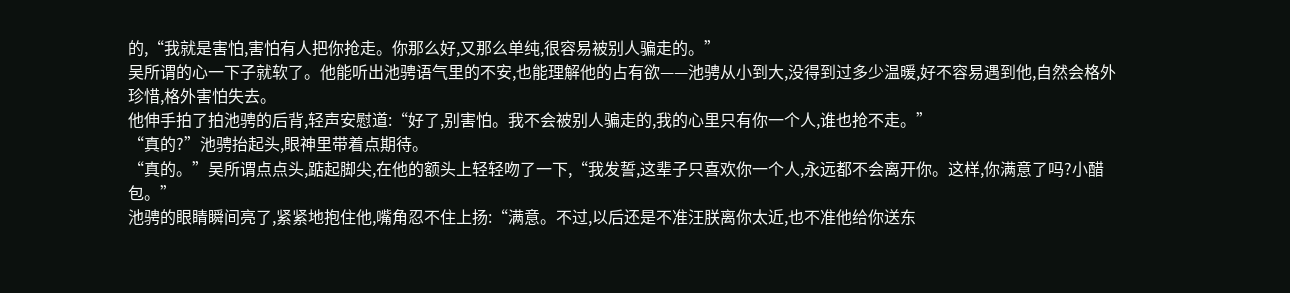的,“我就是害怕,害怕有人把你抢走。你那么好,又那么单纯,很容易被别人骗走的。”
吴所谓的心一下子就软了。他能听出池骋语气里的不安,也能理解他的占有欲——池骋从小到大,没得到过多少温暖,好不容易遇到他,自然会格外珍惜,格外害怕失去。
他伸手拍了拍池骋的后背,轻声安慰道:“好了,别害怕。我不会被别人骗走的,我的心里只有你一个人,谁也抢不走。”
“真的?”池骋抬起头,眼神里带着点期待。
“真的。”吴所谓点点头,踮起脚尖,在他的额头上轻轻吻了一下,“我发誓,这辈子只喜欢你一个人,永远都不会离开你。这样,你满意了吗?小醋包。”
池骋的眼睛瞬间亮了,紧紧地抱住他,嘴角忍不住上扬:“满意。不过,以后还是不准汪朕离你太近,也不准他给你送东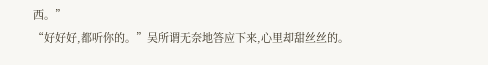西。”
“好好好,都听你的。”吴所谓无奈地答应下来,心里却甜丝丝的。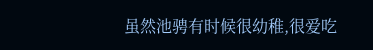虽然池骋有时候很幼稚,很爱吃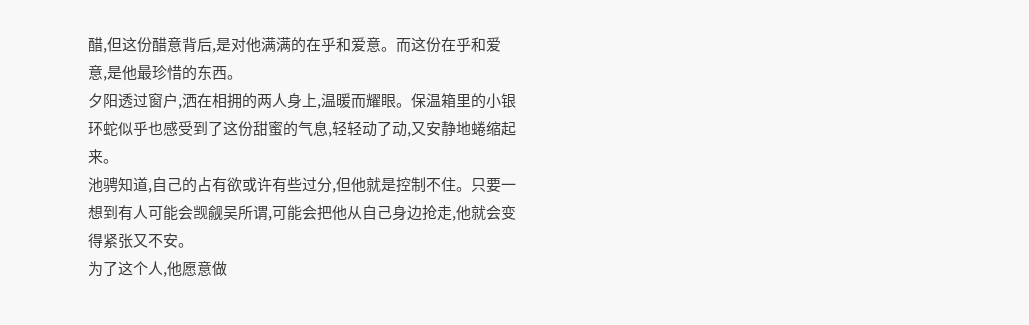醋,但这份醋意背后,是对他满满的在乎和爱意。而这份在乎和爱意,是他最珍惜的东西。
夕阳透过窗户,洒在相拥的两人身上,温暖而耀眼。保温箱里的小银环蛇似乎也感受到了这份甜蜜的气息,轻轻动了动,又安静地蜷缩起来。
池骋知道,自己的占有欲或许有些过分,但他就是控制不住。只要一想到有人可能会觊觎吴所谓,可能会把他从自己身边抢走,他就会变得紧张又不安。
为了这个人,他愿意做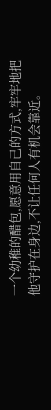一个幼稚的醋包,愿意用自己的方式,牢牢地把他守护在身边,不让任何人有机会靠近。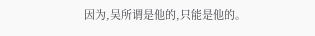因为,吴所谓是他的,只能是他的。